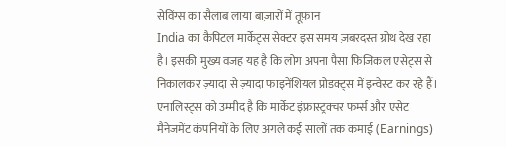सेविंग्स का सैलाब लाया बाज़ारों में तूफ़ान
India का कैपिटल मार्केट्स सेक्टर इस समय ज़बरदस्त ग्रोथ देख रहा है। इसकी मुख्य वजह यह है कि लोग अपना पैसा फिजिकल एसेट्स से निकालकर ज़्यादा से ज़्यादा फाइनेंशियल प्रोडक्ट्स में इन्वेस्ट कर रहे हैं। एनालिस्ट्स को उम्मीद है कि मार्केट इंफ्रास्ट्रक्चर फर्म्स और एसेट मैनेजमेंट कंपनियों के लिए अगले कई सालों तक कमाई (Earnings)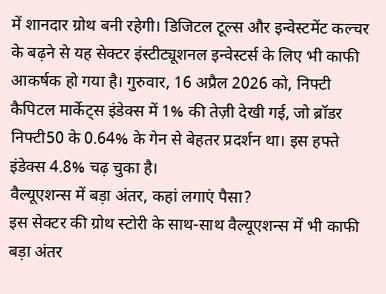में शानदार ग्रोथ बनी रहेगी। डिजिटल टूल्स और इन्वेस्टमेंट कल्चर के बढ़ने से यह सेक्टर इंस्टीट्यूशनल इन्वेस्टर्स के लिए भी काफी आकर्षक हो गया है। गुरुवार, 16 अप्रैल 2026 को, निफ्टी कैपिटल मार्केट्स इंडेक्स में 1% की तेज़ी देखी गई, जो ब्रॉडर निफ्टी50 के 0.64% के गेन से बेहतर प्रदर्शन था। इस हफ्ते इंडेक्स 4.8% चढ़ चुका है।
वैल्यूएशन्स में बड़ा अंतर, कहां लगाएं पैसा?
इस सेक्टर की ग्रोथ स्टोरी के साथ-साथ वैल्यूएशन्स में भी काफी बड़ा अंतर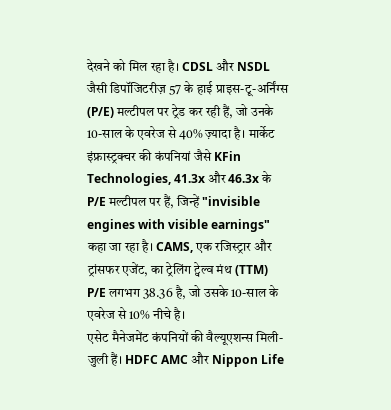देखने को मिल रहा है। CDSL और NSDL जैसी डिपॉजिटरीज़ 57 के हाई प्राइस-टू-अर्निंग्स (P/E) मल्टीपल पर ट्रेड कर रही हैं, जो उनके 10-साल के एवरेज से 40% ज़्यादा है। मार्केट इंफ्रास्ट्रक्चर की कंपनियां जैसे KFin Technologies, 41.3x और 46.3x के P/E मल्टीपल पर हैं, जिन्हें "invisible engines with visible earnings" कहा जा रहा है। CAMS, एक रजिस्ट्रार और ट्रांसफर एजेंट, का ट्रेलिंग ट्वेल्व मंथ (TTM) P/E लगभग 38.36 है, जो उसके 10-साल के एवरेज से 10% नीचे है।
एसेट मैनेजमेंट कंपनियों की वैल्यूएशन्स मिली-जुली हैं। HDFC AMC और Nippon Life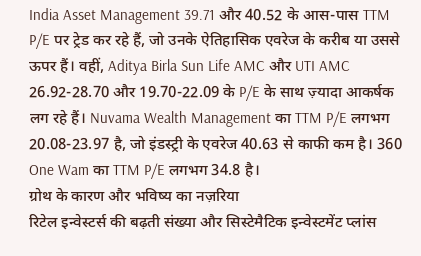India Asset Management 39.71 और 40.52 के आस-पास TTM P/E पर ट्रेड कर रहे हैं, जो उनके ऐतिहासिक एवरेज के करीब या उससे ऊपर हैं। वहीं, Aditya Birla Sun Life AMC और UTI AMC 26.92-28.70 और 19.70-22.09 के P/E के साथ ज़्यादा आकर्षक लग रहे हैं। Nuvama Wealth Management का TTM P/E लगभग 20.08-23.97 है, जो इंडस्ट्री के एवरेज 40.63 से काफी कम है। 360 One Wam का TTM P/E लगभग 34.8 है।
ग्रोथ के कारण और भविष्य का नज़रिया
रिटेल इन्वेस्टर्स की बढ़ती संख्या और सिस्टेमैटिक इन्वेस्टमेंट प्लांस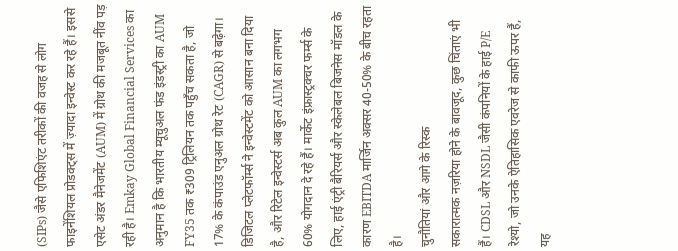(SIPs) जैसे एफिशिएंट तरीकों की वजह से लोग फाइनेंशियल प्रोडक्ट्स में ज़्यादा इन्वेस्ट कर रहे हैं। इससे एसेट अंडर मैनेजमेंट (AUM) में ग्रोथ की मजबूत नींव पड़ रही है। Emkay Global Financial Services का अनुमान है कि भारतीय म्यूचुअल फंड इंडस्ट्री का AUM FY35 तक ₹309 ट्रिलियन तक पहुँच सकता है, जो 17% के कंपाउंड एनुअल ग्रोथ रेट (CAGR) से बढ़ेगा। डिजिटल प्लेटफॉर्म्स ने इन्वेस्टमेंट को आसान बना दिया है, और रिटेल इन्वेस्टर्स अब कुल AUM का लगभग 60% योगदान दे रहे हैं। मार्केट इंफ्रास्ट्रक्चर फर्म्स के लिए, हाई एंट्री बैरियर्स और स्केलेबल बिजनेस मॉडल के कारण EBITDA मार्जिन अक्सर 40-50% के बीच रहता है।
चुनौतियां और आगे के रिस्क
सकारात्मक नज़रिया होने के बावजूद, कुछ चिंताएं भी हैं। CDSL और NSDL जैसी कंपनियों के हाई P/E रेश्यो, जो उनके ऐतिहासिक एवरेज से काफी ऊपर हैं, यह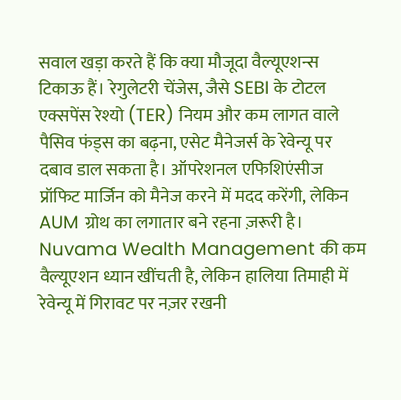सवाल खड़ा करते हैं कि क्या मौजूदा वैल्यूएशन्स टिकाऊ हैं। रेगुलेटरी चेंजेस, जैसे SEBI के टोटल एक्सपेंस रेश्यो (TER) नियम और कम लागत वाले पैसिव फंड्स का बढ़ना, एसेट मैनेजर्स के रेवेन्यू पर दबाव डाल सकता है। ऑपरेशनल एफिशिएंसीज प्रॉफिट मार्जिन को मैनेज करने में मदद करेंगी, लेकिन AUM ग्रोथ का लगातार बने रहना ज़रूरी है। Nuvama Wealth Management की कम वैल्यूएशन ध्यान खींचती है, लेकिन हालिया तिमाही में रेवेन्यू में गिरावट पर नज़र रखनी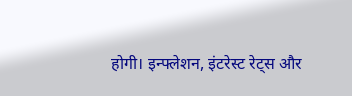होगी। इन्फ्लेशन, इंटरेस्ट रेट्स और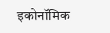इकोनॉमिक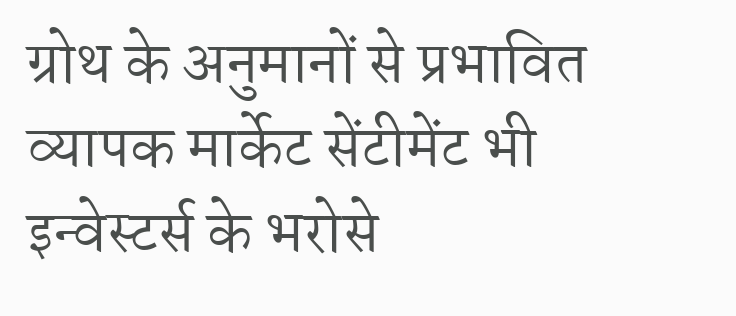ग्रोथ के अनुमानों से प्रभावित व्यापक मार्केट सेंटीमेंट भी इन्वेस्टर्स के भरोसे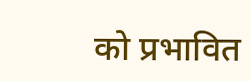को प्रभावित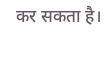कर सकता है।